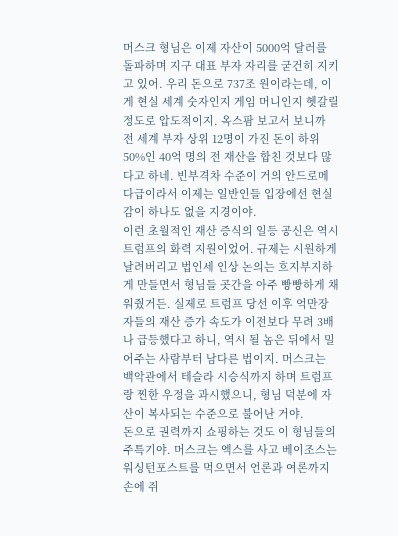머스크 형님은 이제 자산이 5000억 달러를 돌파하며 지구 대표 부자 자리를 굳건히 지키고 있어. 우리 돈으로 737조 원이라는데, 이게 현실 세계 숫자인지 게임 머니인지 헷갈릴 정도로 압도적이지. 옥스팜 보고서 보니까 전 세계 부자 상위 12명이 가진 돈이 하위 50%인 40억 명의 전 재산을 합친 것보다 많다고 하네. 빈부격차 수준이 거의 안드로메다급이라서 이제는 일반인들 입장에선 현실감이 하나도 없을 지경이야.
이런 초월적인 재산 증식의 일등 공신은 역시 트럼프의 화력 지원이었어. 규제는 시원하게 날려버리고 법인세 인상 논의는 흐지부지하게 만들면서 형님들 곳간을 아주 빵빵하게 채워줬거든. 실제로 트럼프 당선 이후 억만장자들의 재산 증가 속도가 이전보다 무려 3배나 급등했다고 하니, 역시 될 놈은 뒤에서 밀어주는 사람부터 남다른 법이지. 머스크는 백악관에서 테슬라 시승식까지 하며 트럼프랑 찐한 우정을 과시했으니, 형님 덕분에 자산이 복사되는 수준으로 불어난 거야.
돈으로 권력까지 쇼핑하는 것도 이 형님들의 주특기야. 머스크는 엑스를 사고 베이조스는 워싱턴포스트를 먹으면서 언론과 여론까지 손에 쥐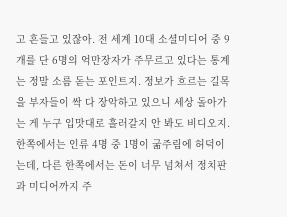고 흔들고 있잖아. 전 세계 10대 소셜미디어 중 9개를 단 6명의 억만장자가 주무르고 있다는 통계는 정말 소름 돋는 포인트지. 정보가 흐르는 길목을 부자들이 싹 다 장악하고 있으니 세상 돌아가는 게 누구 입맛대로 흘러갈지 안 봐도 비디오지.
한쪽에서는 인류 4명 중 1명이 굶주림에 허덕이는데, 다른 한쪽에서는 돈이 너무 넘쳐서 정치판과 미디어까지 주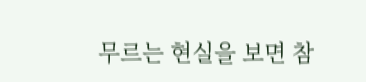무르는 현실을 보면 참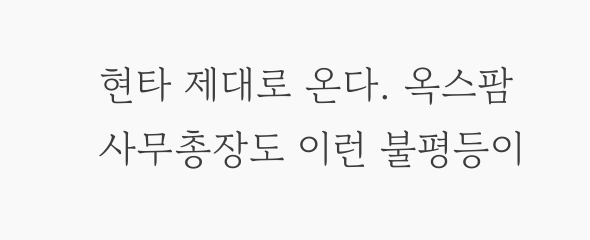현타 제대로 온다. 옥스팜 사무총장도 이런 불평등이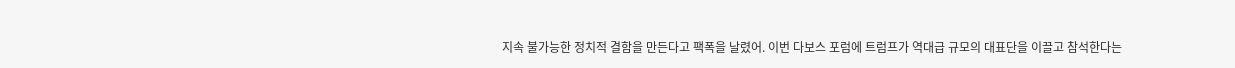지속 불가능한 정치적 결함을 만든다고 팩폭을 날렸어. 이번 다보스 포럼에 트럼프가 역대급 규모의 대표단을 이끌고 참석한다는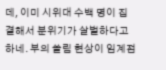데, 이미 시위대 수백 명이 집결해서 분위기가 살벌하다고 하네. 부의 쏠림 현상이 임계점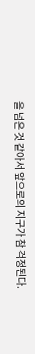을 넘은 것 같아서 앞으로의 지구가 참 걱정된다.